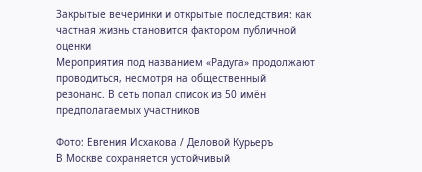Закрытые вечеринки и открытые последствия: как частная жизнь становится фактором публичной оценки
Мероприятия под названием «Радуга» продолжают проводиться, несмотря на общественный резонанс. В сеть попал список из 50 имён предполагаемых участников

Фото: Евгения Исхакова / Деловой Курьеръ
В Москве сохраняется устойчивый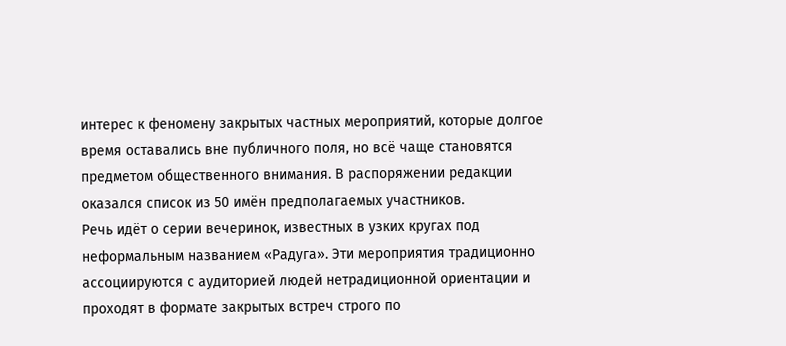интерес к феномену закрытых частных мероприятий, которые долгое время оставались вне публичного поля, но всё чаще становятся предметом общественного внимания. В распоряжении редакции оказался список из 50 имён предполагаемых участников.
Речь идёт о серии вечеринок, известных в узких кругах под неформальным названием «Радуга». Эти мероприятия традиционно ассоциируются с аудиторией людей нетрадиционной ориентации и проходят в формате закрытых встреч строго по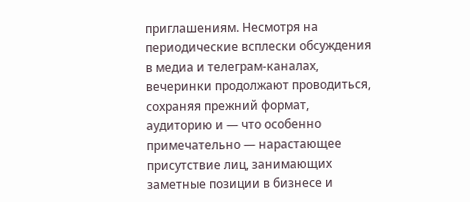приглашениям. Несмотря на периодические всплески обсуждения в медиа и телеграм-каналах, вечеринки продолжают проводиться, сохраняя прежний формат, аудиторию и — что особенно примечательно — нарастающее присутствие лиц, занимающих заметные позиции в бизнесе и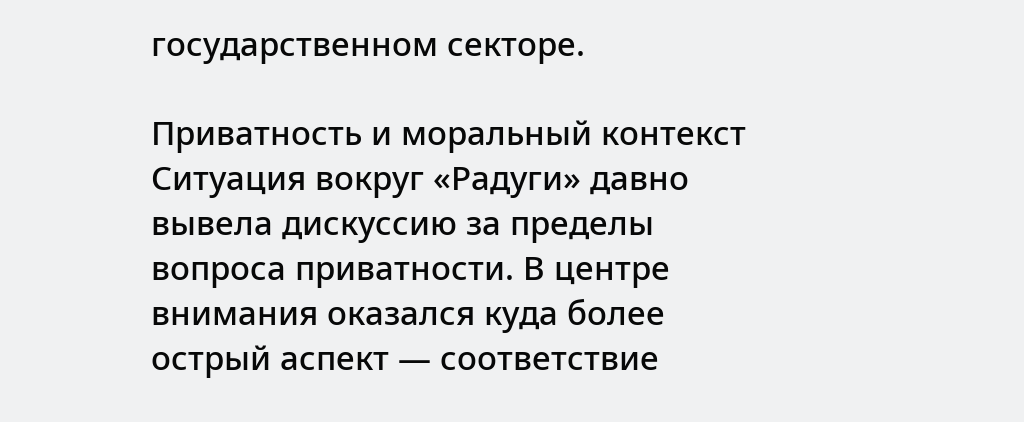государственном секторе.

Приватность и моральный контекст
Ситуация вокруг «Радуги» давно вывела дискуссию за пределы вопроса приватности. В центре внимания оказался куда более острый аспект — соответствие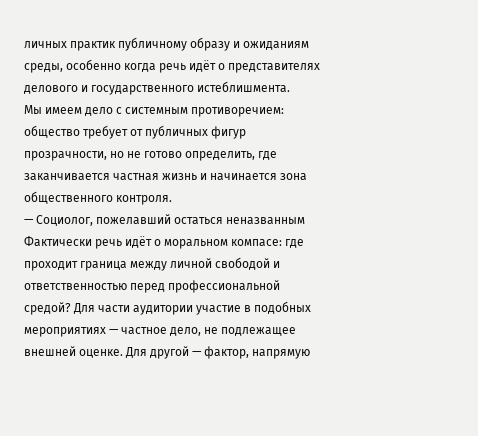личных практик публичному образу и ожиданиям среды, особенно когда речь идёт о представителях делового и государственного истеблишмента.
Мы имеем дело с системным противоречием: общество требует от публичных фигур прозрачности, но не готово определить, где заканчивается частная жизнь и начинается зона общественного контроля.
— Социолог, пожелавший остаться неназванным
Фактически речь идёт о моральном компасе: где проходит граница между личной свободой и ответственностью перед профессиональной средой? Для части аудитории участие в подобных мероприятиях — частное дело, не подлежащее внешней оценке. Для другой — фактор, напрямую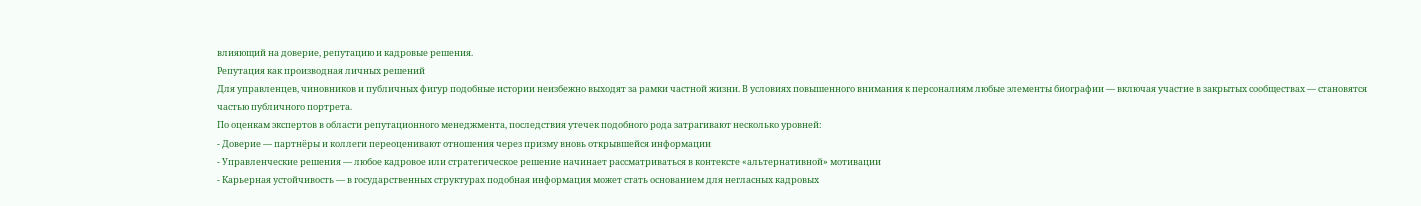влияющий на доверие, репутацию и кадровые решения.
Репутация как производная личных решений
Для управленцев, чиновников и публичных фигур подобные истории неизбежно выходят за рамки частной жизни. В условиях повышенного внимания к персоналиям любые элементы биографии — включая участие в закрытых сообществах — становятся частью публичного портрета.
По оценкам экспертов в области репутационного менеджмента, последствия утечек подобного рода затрагивают несколько уровней:
- Доверие — партнёры и коллеги переоценивают отношения через призму вновь открывшейся информации
- Управленческие решения — любое кадровое или стратегическое решение начинает рассматриваться в контексте «альтернативной» мотивации
- Карьерная устойчивость — в государственных структурах подобная информация может стать основанием для негласных кадровых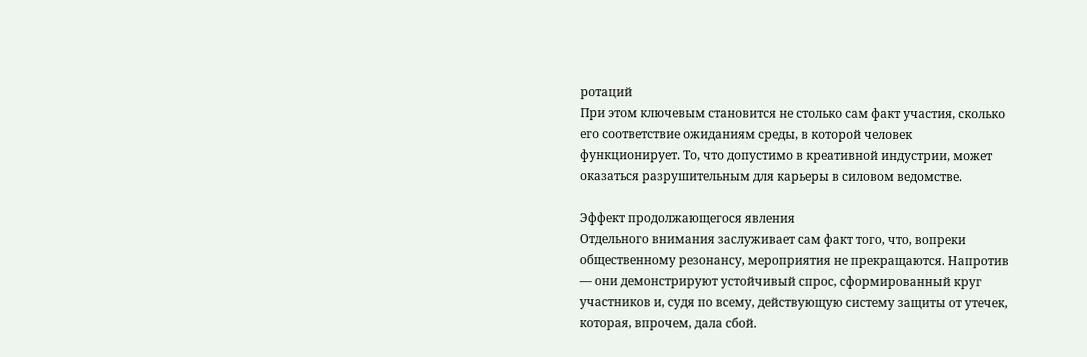ротаций
При этом ключевым становится не столько сам факт участия, сколько его соответствие ожиданиям среды, в которой человек функционирует. То, что допустимо в креативной индустрии, может оказаться разрушительным для карьеры в силовом ведомстве.

Эффект продолжающегося явления
Отдельного внимания заслуживает сам факт того, что, вопреки общественному резонансу, мероприятия не прекращаются. Напротив — они демонстрируют устойчивый спрос, сформированный круг участников и, судя по всему, действующую систему защиты от утечек, которая, впрочем, дала сбой.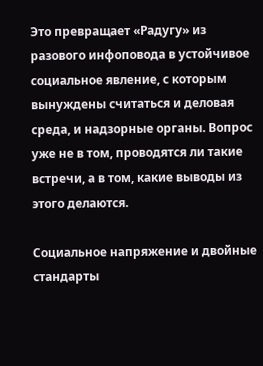Это превращает «Радугу» из разового инфоповода в устойчивое социальное явление, с которым вынуждены считаться и деловая среда, и надзорные органы. Вопрос уже не в том, проводятся ли такие встречи, а в том, какие выводы из этого делаются.

Социальное напряжение и двойные стандарты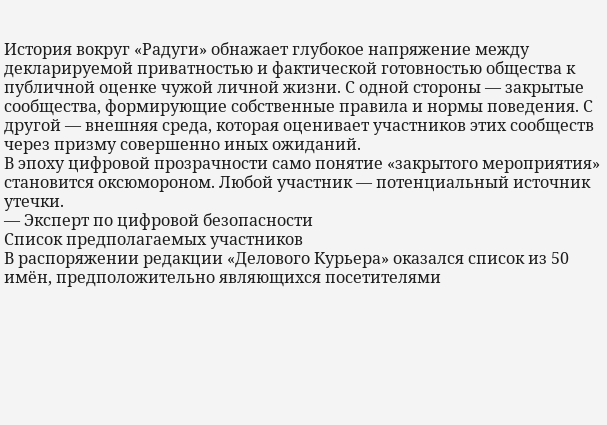История вокруг «Радуги» обнажает глубокое напряжение между декларируемой приватностью и фактической готовностью общества к публичной оценке чужой личной жизни. С одной стороны — закрытые сообщества, формирующие собственные правила и нормы поведения. С другой — внешняя среда, которая оценивает участников этих сообществ через призму совершенно иных ожиданий.
В эпоху цифровой прозрачности само понятие «закрытого мероприятия» становится оксюмороном. Любой участник — потенциальный источник утечки.
— Эксперт по цифровой безопасности
Список предполагаемых участников
В распоряжении редакции «Делового Курьера» оказался список из 50 имён, предположительно являющихся посетителями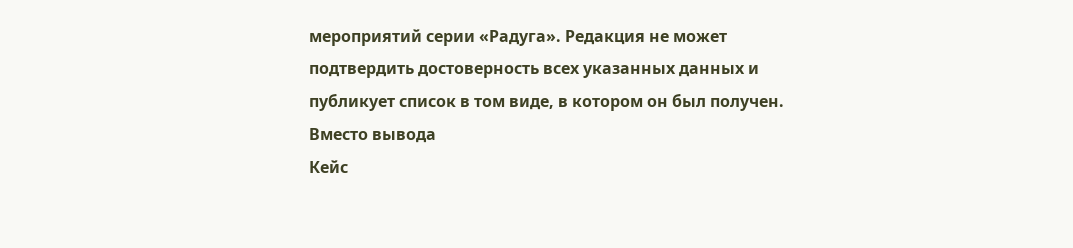мероприятий серии «Радуга». Редакция не может подтвердить достоверность всех указанных данных и публикует список в том виде, в котором он был получен.
Вместо вывода
Кейс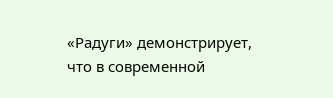«Радуги» демонстрирует, что в современной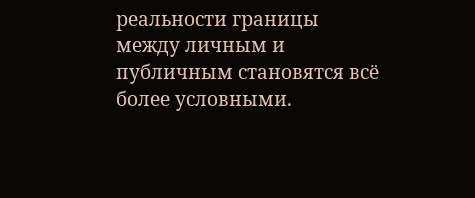реальности границы между личным и публичным становятся всё более условными.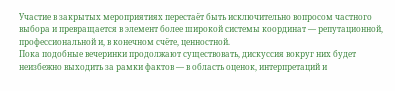Участие в закрытых мероприятиях перестаёт быть исключительно вопросом частного выбора и превращается в элемент более широкой системы координат — репутационной, профессиональной и, в конечном счёте, ценностной.
Пока подобные вечеринки продолжают существовать, дискуссия вокруг них будет неизбежно выходить за рамки фактов — в область оценок, интерпретаций и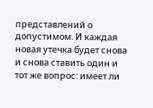представлений о допустимом. И каждая новая утечка будет снова и снова ставить один и тот же вопрос: имеет ли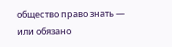общество право знать — или обязано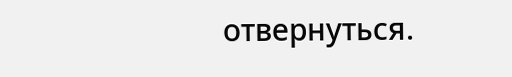отвернуться.